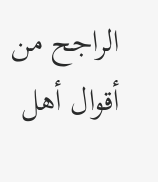الراجح من أقوال أهل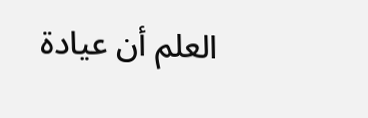العلم أن عيادة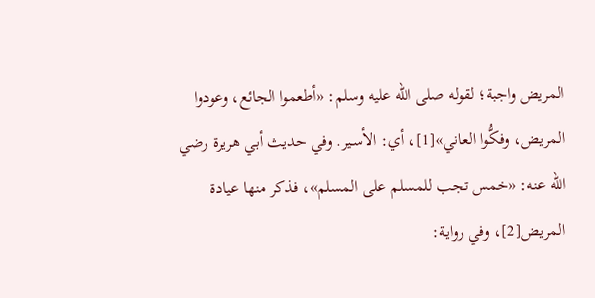المريض واجبة؛ لقوله صلى الله عليه وسلم: «أطعموا الجائع، وعودوا المريض، وفكُّوا العاني»[1]، أي: الأسـير. وفي حديث أبي هريرة رضي الله عنه: «خمس تجب للمسلم على المسلم»، فذكر منها عيادة المريض[2]، وفي رواية: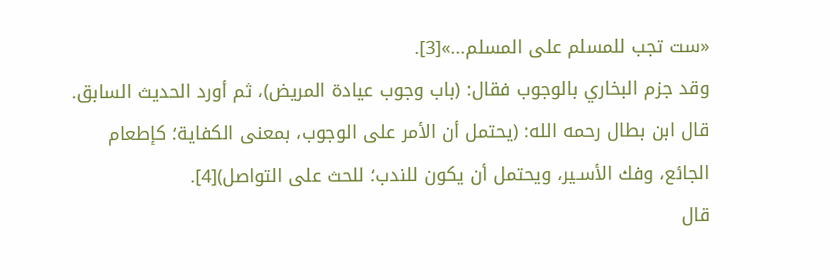«ست تجب للمسلم على المسلم...»[3].
وقد جزم البخاري بالوجوب فقال: (باب وجوب عيادة المريض)، ثم أورد الحديث السابق. قال ابن بطال رحمه الله: (يحتمل أن الأمر على الوجوب، بمعنى الكفاية؛ كإطعام الجائع، وفك الأسـير، ويحتمل أن يكون للندب؛ للحث على التواصل)[4].
قال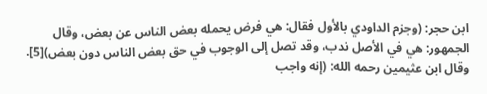ابن حجر: (وجزم الداودي بالأول فقال: هي فرض يحمله بعض الناس عن بعض، وقال الجمهور: هي في الأصل ندب، وقد تصل إلى الوجوب في حق بعض الناس دون بعض)[5]. وقال ابن عثيمين رحمه الله: (إنه واجب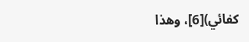كفائي)[6]، وهذا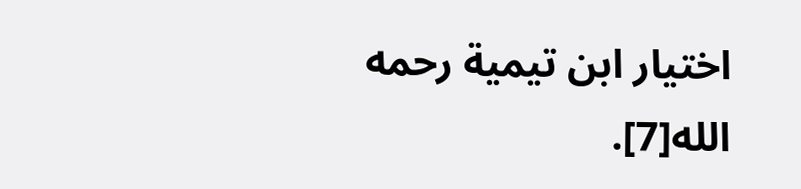اختيار ابن تيمية رحمه الله[7].